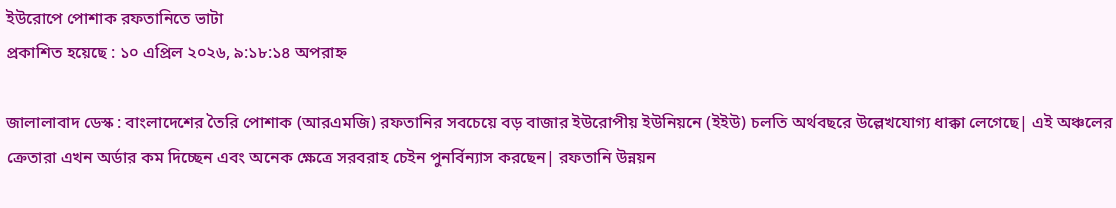ইউরোপে পোশাক রফতানিতে ভাটা
প্রকাশিত হয়েছে : ১০ এপ্রিল ২০২৬, ৯:১৮:১৪ অপরাহ্ন

জালালাবাদ ডেস্ক : বাংলাদেশের তৈরি পোশাক (আরএমজি) রফতানির সবচেয়ে বড় বাজার ইউরোপীয় ইউনিয়নে (ইইউ) চলতি অর্থবছরে উল্লেখযোগ্য ধাক্কা লেগেছে| এই অঞ্চলের ক্রেতারা এখন অর্ডার কম দিচ্ছেন এবং অনেক ক্ষেত্রে সরবরাহ চেইন পুনর্বিন্যাস করছেন| রফতানি উন্নয়ন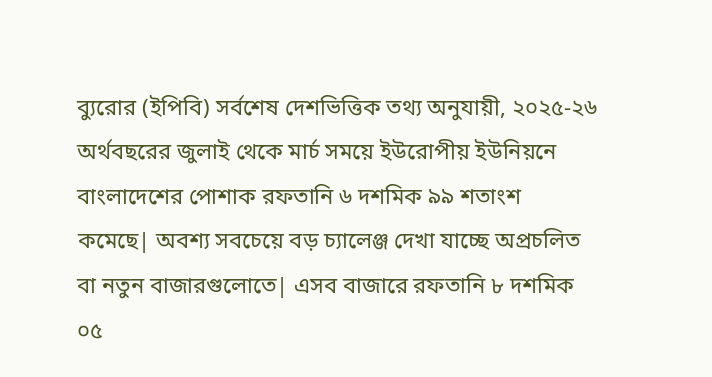ব্যুরোর (ইপিবি) সর্বশেষ দেশভিত্তিক তথ্য অনুযায়ী, ২০২৫-২৬ অর্থবছরের জুলাই থেকে মার্চ সময়ে ইউরোপীয় ইউনিয়নে বাংলাদেশের পোশাক রফতানি ৬ দশমিক ৯৯ শতাংশ কমেছে| অবশ্য সবচেয়ে বড় চ্যালেঞ্জ দেখা যাচ্ছে অপ্রচলিত বা নতুন বাজারগুলোতে| এসব বাজারে রফতানি ৮ দশমিক ০৫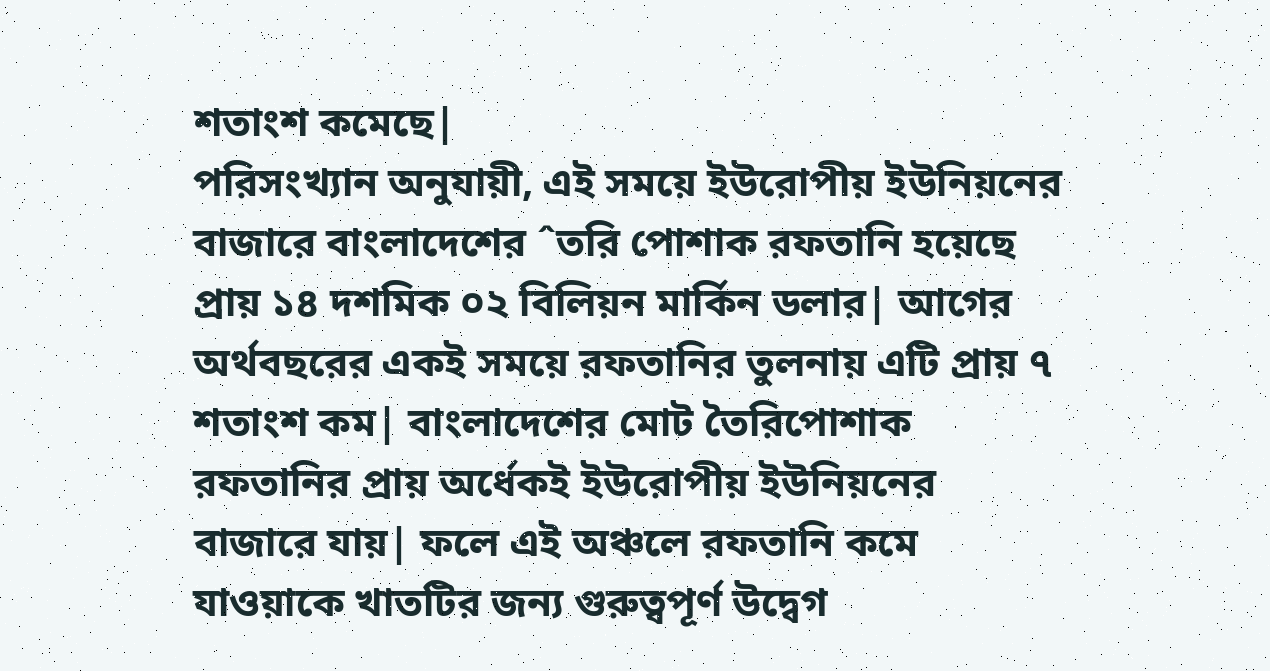শতাংশ কমেছে|
পরিসংখ্যান অনুযায়ী, এই সময়ে ইউরোপীয় ইউনিয়নের বাজারে বাংলাদেশের ˆতরি পোশাক রফতানি হয়েছে প্রায় ১৪ দশমিক ০২ বিলিয়ন মার্কিন ডলার| আগের অর্থবছরের একই সময়ে রফতানির তুলনায় এটি প্রায় ৭ শতাংশ কম| বাংলাদেশের মোট তৈরিপোশাক রফতানির প্রায় অর্ধেকই ইউরোপীয় ইউনিয়নের বাজারে যায়| ফলে এই অঞ্চলে রফতানি কমে যাওয়াকে খাতটির জন্য গুরুত্বপূর্ণ উদ্বেগ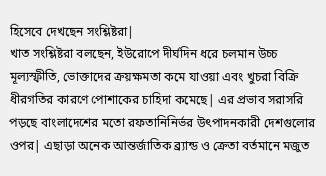হিসেবে দেখছেন সংশ্লিষ্টরা|
খাত সংশ্লিষ্টরা বলছেন, ইউরোপে দীর্ঘদিন ধরে চলমান উচ্চ মূল্যস্ফীতি, ভোক্তাদের ক্রয়ক্ষমতা কমে যাওয়া এবং খুচরা বিক্রি ধীরগতির কারণে পোশাকের চাহিদা কমেছে| এর প্রভাব সরাসরি পড়ছে বাংলাদেশের মতো রফতানিনির্ভর উৎপাদনকারী দেশগুলোর ওপর| এছাড়া অনেক আন্তর্জাতিক ব্র্যান্ড ও ক্রেতা বর্তমানে মজুত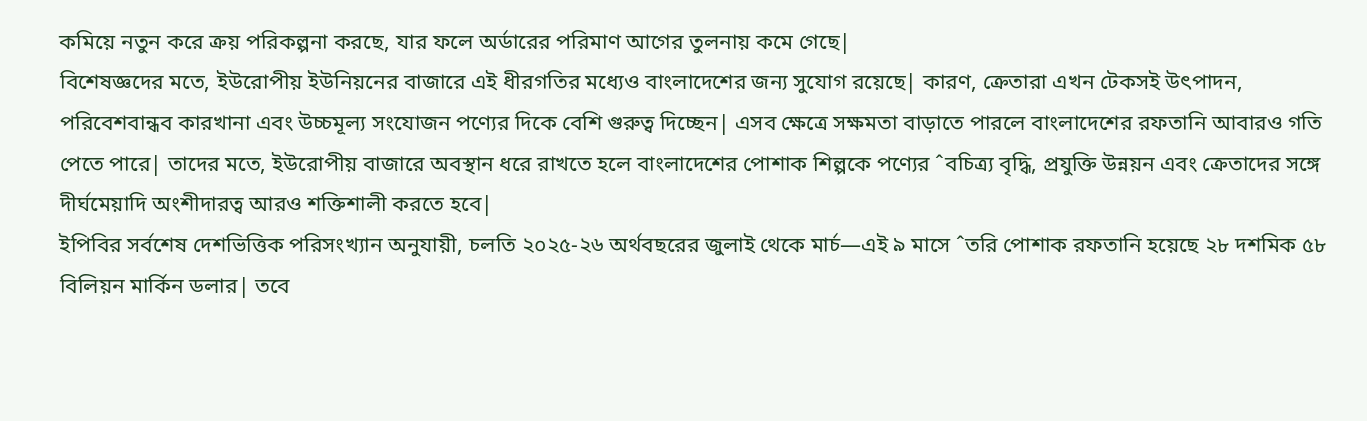কমিয়ে নতুন করে ক্রয় পরিকল্পনা করছে, যার ফলে অর্ডারের পরিমাণ আগের তুলনায় কমে গেছে|
বিশেষজ্ঞদের মতে, ইউরোপীয় ইউনিয়নের বাজারে এই ধীরগতির মধ্যেও বাংলাদেশের জন্য সুযোগ রয়েছে| কারণ, ক্রেতারা এখন টেকসই উৎপাদন, পরিবেশবান্ধব কারখানা এবং উচ্চমূল্য সংযোজন পণ্যের দিকে বেশি গুরুত্ব দিচ্ছেন| এসব ক্ষেত্রে সক্ষমতা বাড়াতে পারলে বাংলাদেশের রফতানি আবারও গতি পেতে পারে| তাদের মতে, ইউরোপীয় বাজারে অবস্থান ধরে রাখতে হলে বাংলাদেশের পোশাক শিল্পকে পণ্যের ˆবচিত্র্য বৃদ্ধি, প্রযুক্তি উন্নয়ন এবং ক্রেতাদের সঙ্গে দীর্ঘমেয়াদি অংশীদারত্ব আরও শক্তিশালী করতে হবে|
ইপিবির সর্বশেষ দেশভিত্তিক পরিসংখ্যান অনুযায়ী, চলতি ২০২৫-২৬ অর্থবছরের জুলাই থেকে মার্চ—এই ৯ মাসে ˆতরি পোশাক রফতানি হয়েছে ২৮ দশমিক ৫৮ বিলিয়ন মার্কিন ডলার| তবে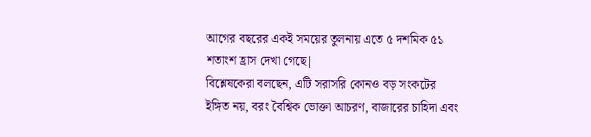আগের বছরের একই সময়ের তুলনায় এতে ৫ দশমিক ৫১ শতাংশ হ্রাস দেখা গেছে|
বিশ্লেষকেরা বলছেন, এটি সরাসরি কোনও বড় সংকটের ইঙ্গিত নয়, বরং বৈশ্বিক ভোক্তা আচরণ, বাজারের চাহিদা এবং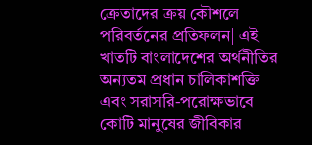ক্রেতাদের ক্রয় কৌশলে পরিবর্তনের প্রতিফলন| এই খাতটি বাংলাদেশের অর্থনীতির অন্যতম প্রধান চালিকাশক্তি এবং সরাসরি-পরোক্ষভাবে কোটি মানুষের জীবিকার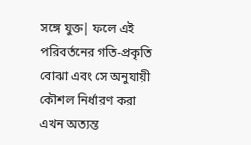সঙ্গে যুক্ত| ফলে এই পরিবর্তনের গতি-প্রকৃতি বোঝা এবং সে অনুযায়ী কৌশল নির্ধারণ করা এখন অত্যন্ত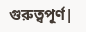গুরুত্বপূর্ণ|